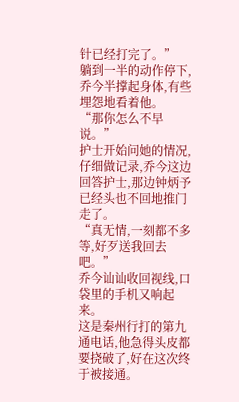针已经打完了。”
躺到一半的动作停下,乔今半撑起身体,有些埋怨地看着他。
“那你怎么不早说。”
护士开始问她的情况,仔细做记录,乔今这边回答护士,那边钟炳予已经头也不回地推门走了。
“真无情,一刻都不多等,好歹送我回去吧。”
乔今讪讪收回视线,口袋里的手机又响起来。
这是秦州行打的第九通电话,他急得头皮都要挠破了,好在这次终于被接通。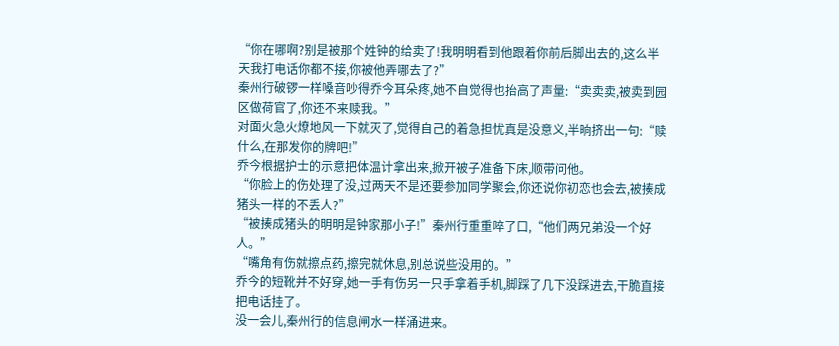“你在哪啊?别是被那个姓钟的给卖了!我明明看到他跟着你前后脚出去的,这么半天我打电话你都不接,你被他弄哪去了?”
秦州行破锣一样嗓音吵得乔今耳朵疼,她不自觉得也抬高了声量:“卖卖卖,被卖到园区做荷官了,你还不来赎我。”
对面火急火燎地风一下就灭了,觉得自己的着急担忧真是没意义,半晌挤出一句:“赎什么,在那发你的牌吧!”
乔今根据护士的示意把体温计拿出来,掀开被子准备下床,顺带问他。
“你脸上的伤处理了没,过两天不是还要参加同学聚会,你还说你初恋也会去,被揍成猪头一样的不丢人?”
“被揍成猪头的明明是钟家那小子!”秦州行重重啐了口,“他们两兄弟没一个好人。”
“嘴角有伤就擦点药,擦完就休息,别总说些没用的。”
乔今的短靴并不好穿,她一手有伤另一只手拿着手机,脚踩了几下没踩进去,干脆直接把电话挂了。
没一会儿,秦州行的信息闸水一样涌进来。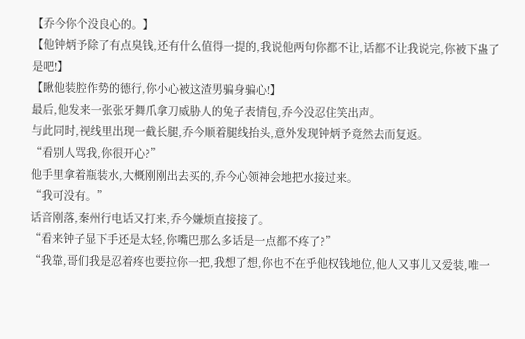【乔今你个没良心的。】
【他钟炳予除了有点臭钱,还有什么值得一提的,我说他两句你都不让,话都不让我说完,你被下蛊了是吧!】
【瞅他装腔作势的德行,你小心被这渣男骗身骗心!】
最后,他发来一张张牙舞爪拿刀威胁人的兔子表情包,乔今没忍住笑出声。
与此同时,视线里出现一截长腿,乔今顺着腿线抬头,意外发现钟炳予竟然去而复返。
“看别人骂我,你很开心?”
他手里拿着瓶装水,大概刚刚出去买的,乔今心领神会地把水接过来。
“我可没有。”
话音刚落,秦州行电话又打来,乔今嫌烦直接接了。
“看来钟子显下手还是太轻,你嘴巴那么多话是一点都不疼了?”
“我靠,哥们我是忍着疼也要拉你一把,我想了想,你也不在乎他权钱地位,他人又事儿又爱装,唯一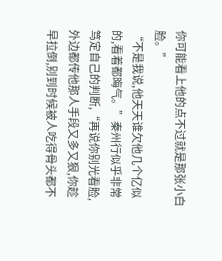你可能看上他的点不过就是那张小白脸。”
“不是我说,他天天谁欠他几个亿似的,看着都晦气。”秦州行似乎非常笃定自己的判断,“再说你别光看脸,外边都传他那人手段又多又狠,你趁早拉倒,别到时候被人吃得骨头都不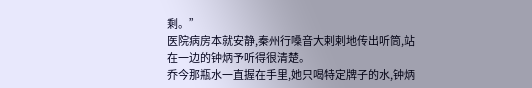剩。”
医院病房本就安静,秦州行嗓音大剌剌地传出听筒,站在一边的钟炳予听得很清楚。
乔今那瓶水一直握在手里,她只喝特定牌子的水,钟炳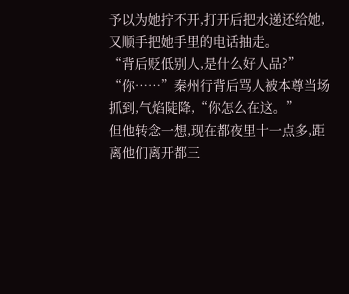予以为她拧不开,打开后把水递还给她,又顺手把她手里的电话抽走。
“背后贬低别人,是什么好人品?”
“你……”秦州行背后骂人被本尊当场抓到,气焰陡降,“你怎么在这。”
但他转念一想,现在都夜里十一点多,距离他们离开都三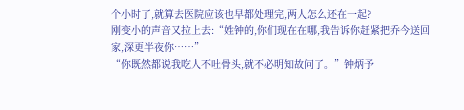个小时了,就算去医院应该也早都处理完,两人怎么还在一起?
刚变小的声音又拉上去:“姓钟的,你们现在在哪,我告诉你赶紧把乔今送回家,深更半夜你……”
“你既然都说我吃人不吐骨头,就不必明知故问了。”钟炳予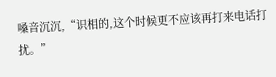嗓音沉沉,“识相的,这个时候更不应该再打来电话打扰。”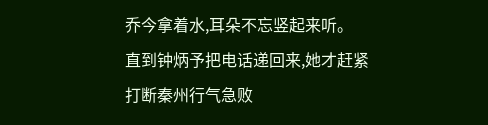乔今拿着水,耳朵不忘竖起来听。
直到钟炳予把电话递回来,她才赶紧打断秦州行气急败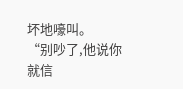坏地嚎叫。
“别吵了,他说你就信